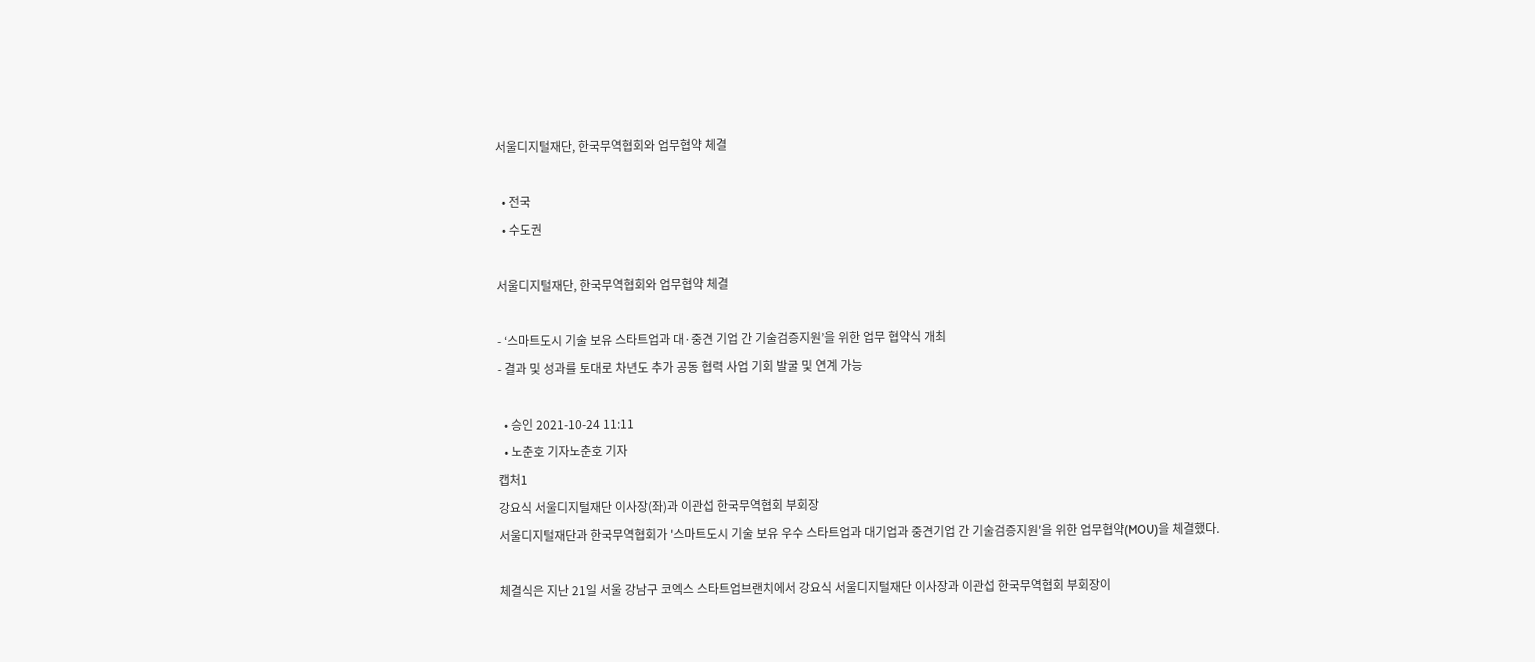서울디지털재단, 한국무역협회와 업무협약 체결

  • 전국
  • 수도권

서울디지털재단, 한국무역협회와 업무협약 체결

- ‘스마트도시 기술 보유 스타트업과 대·중견 기업 간 기술검증지원’을 위한 업무 협약식 개최
- 결과 및 성과를 토대로 차년도 추가 공동 협력 사업 기회 발굴 및 연계 가능

  • 승인 2021-10-24 11:11
  • 노춘호 기자노춘호 기자
캡처1
강요식 서울디지털재단 이사장(좌)과 이관섭 한국무역협회 부회장
서울디지털재단과 한국무역협회가 '스마트도시 기술 보유 우수 스타트업과 대기업과 중견기업 간 기술검증지원'을 위한 업무협약(MOU)을 체결했다.

체결식은 지난 21일 서울 강남구 코엑스 스타트업브랜치에서 강요식 서울디지털재단 이사장과 이관섭 한국무역협회 부회장이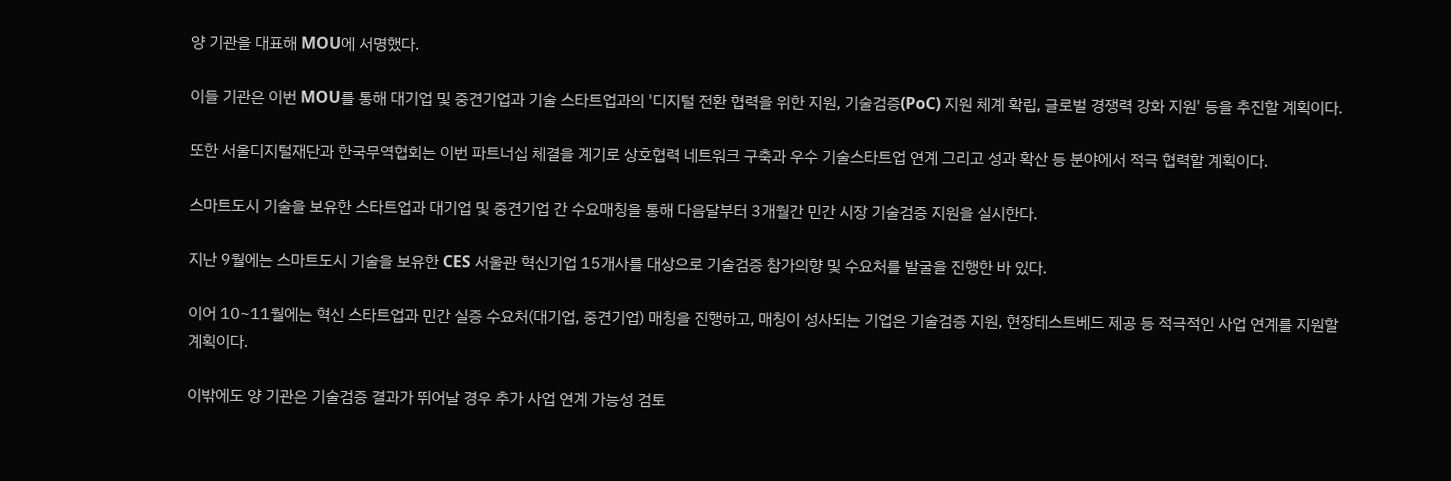양 기관을 대표해 MOU에 서명했다.

이들 기관은 이번 MOU를 통해 대기업 및 중견기업과 기술 스타트업과의 '디지털 전환 협력을 위한 지원, 기술검증(PoC) 지원 체계 확립, 글로벌 경쟁력 강화 지원' 등을 추진할 계획이다.

또한 서울디지털재단과 한국무역협회는 이번 파트너십 체결을 계기로 상호협력 네트워크 구축과 우수 기술스타트업 연계 그리고 성과 확산 등 분야에서 적극 협력할 계획이다.

스마트도시 기술을 보유한 스타트업과 대기업 및 중견기업 간 수요매칭을 통해 다음달부터 3개월간 민간 시장 기술검증 지원을 실시한다.

지난 9월에는 스마트도시 기술을 보유한 CES 서울관 혁신기업 15개사를 대상으로 기술검증 참가의향 및 수요처를 발굴을 진행한 바 있다.

이어 10~11월에는 혁신 스타트업과 민간 실증 수요처(대기업, 중견기업) 매칭을 진행하고, 매칭이 성사되는 기업은 기술검증 지원, 현장테스트베드 제공 등 적극적인 사업 연계를 지원할 계획이다.

이밖에도 양 기관은 기술검증 결과가 뛰어날 경우 추가 사업 연계 가능성 검토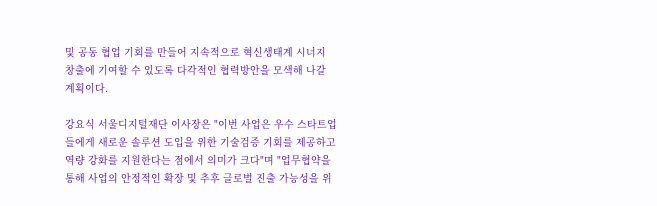및 공동 협업 기회를 만들어 지속적으로 혁신생태계 시너지 창출에 기여할 수 있도록 다각적인 협력방안을 모색해 나갈 계획이다.

강요식 서울디지털재단 이사장은 "이번 사업은 우수 스타트업들에게 새로운 솔루션 도입을 위한 기술검증 기회를 제공하고 역량 강화를 지원한다는 점에서 의미가 크다"며 "업무협약을 통해 사업의 안정적인 확장 및 추후 글로벌 진출 가능성을 위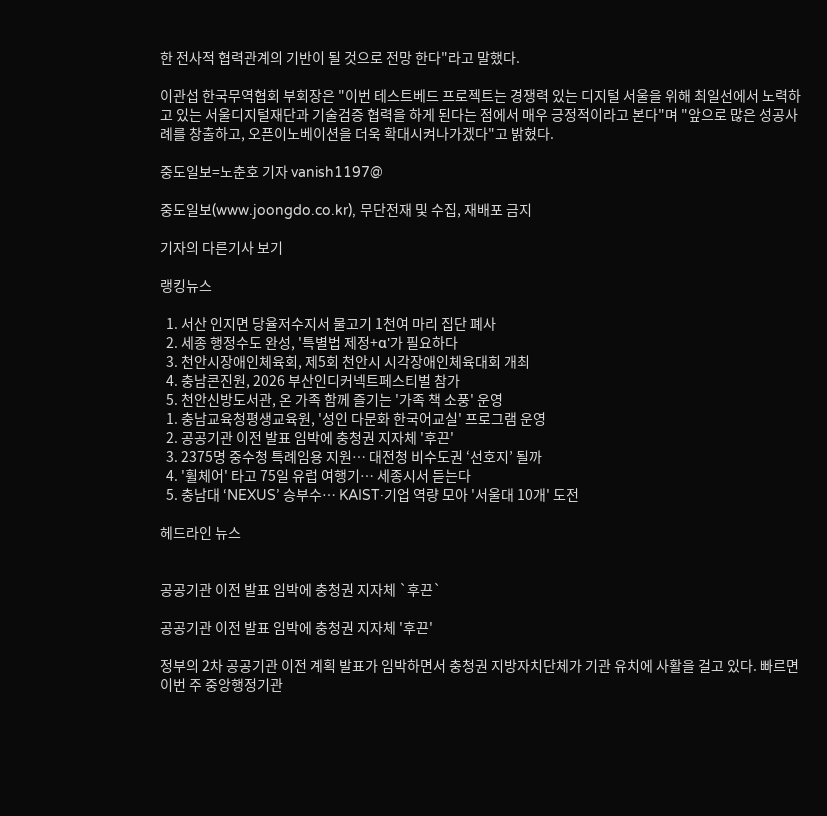한 전사적 협력관계의 기반이 될 것으로 전망 한다"라고 말했다.

이관섭 한국무역협회 부회장은 "이번 테스트베드 프로젝트는 경쟁력 있는 디지털 서울을 위해 최일선에서 노력하고 있는 서울디지털재단과 기술검증 협력을 하게 된다는 점에서 매우 긍정적이라고 본다"며 "앞으로 많은 성공사례를 창출하고, 오픈이노베이션을 더욱 확대시켜나가겠다"고 밝혔다.

중도일보=노춘호 기자 vanish1197@

중도일보(www.joongdo.co.kr), 무단전재 및 수집, 재배포 금지

기자의 다른기사 보기

랭킹뉴스

  1. 서산 인지면 당율저수지서 물고기 1천여 마리 집단 폐사
  2. 세종 행정수도 완성, '특별법 제정+α'가 필요하다
  3. 천안시장애인체육회, 제5회 천안시 시각장애인체육대회 개최
  4. 충남콘진원, 2026 부산인디커넥트페스티벌 참가
  5. 천안신방도서관, 온 가족 함께 즐기는 '가족 책 소풍' 운영
  1. 충남교육청평생교육원, '성인 다문화 한국어교실' 프로그램 운영
  2. 공공기관 이전 발표 임박에 충청권 지자체 '후끈'
  3. 2375명 중수청 특례임용 지원… 대전청 비수도권 ‘선호지’ 될까
  4. '휠체어' 타고 75일 유럽 여행기… 세종시서 듣는다
  5. 충남대 ‘NEXUS’ 승부수… KAIST·기업 역량 모아 '서울대 10개' 도전

헤드라인 뉴스


공공기관 이전 발표 임박에 충청권 지자체 `후끈`

공공기관 이전 발표 임박에 충청권 지자체 '후끈'

정부의 2차 공공기관 이전 계획 발표가 임박하면서 충청권 지방자치단체가 기관 유치에 사활을 걸고 있다. 빠르면 이번 주 중앙행정기관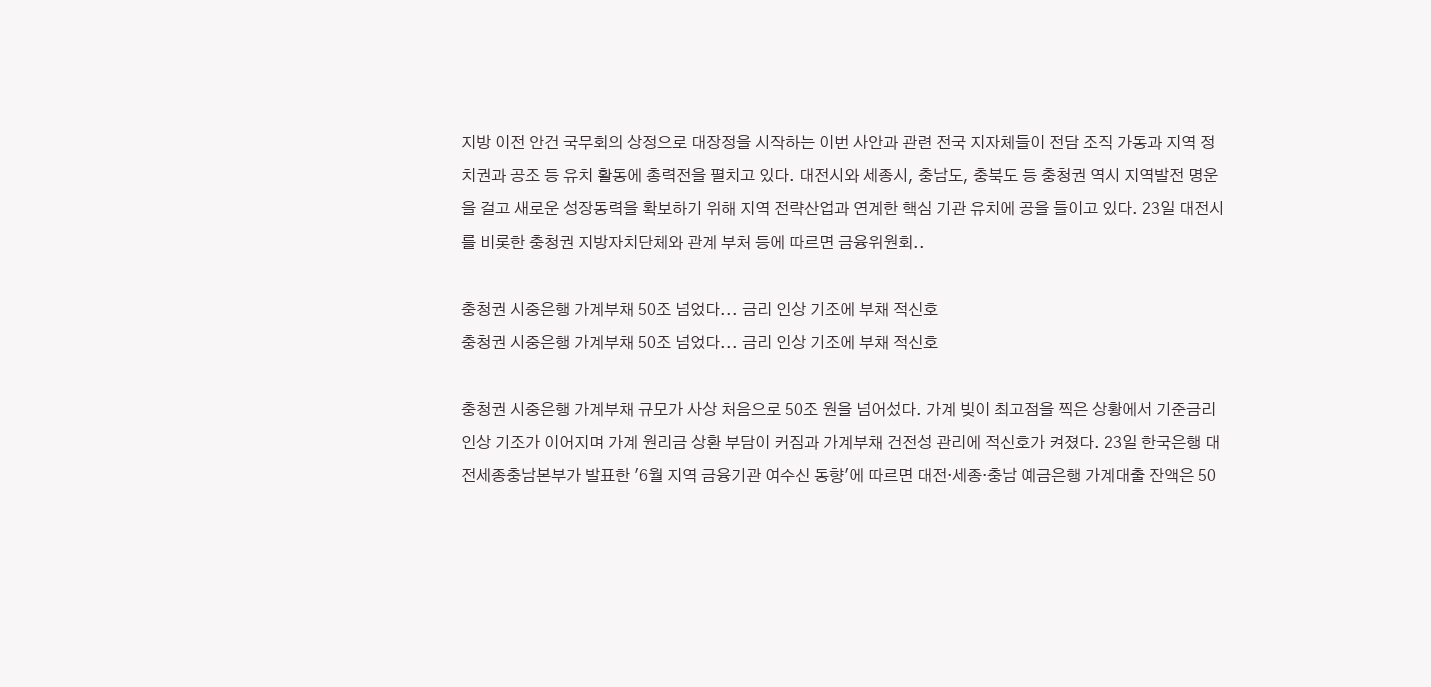지방 이전 안건 국무회의 상정으로 대장정을 시작하는 이번 사안과 관련 전국 지자체들이 전담 조직 가동과 지역 정치권과 공조 등 유치 활동에 총력전을 펼치고 있다. 대전시와 세종시, 충남도, 충북도 등 충청권 역시 지역발전 명운을 걸고 새로운 성장동력을 확보하기 위해 지역 전략산업과 연계한 핵심 기관 유치에 공을 들이고 있다. 23일 대전시를 비롯한 충청권 지방자치단체와 관계 부처 등에 따르면 금융위원회..

충청권 시중은행 가계부채 50조 넘었다... 금리 인상 기조에 부채 적신호
충청권 시중은행 가계부채 50조 넘었다... 금리 인상 기조에 부채 적신호

충청권 시중은행 가계부채 규모가 사상 처음으로 50조 원을 넘어섰다. 가계 빚이 최고점을 찍은 상황에서 기준금리 인상 기조가 이어지며 가계 원리금 상환 부담이 커짐과 가계부채 건전성 관리에 적신호가 켜졌다. 23일 한국은행 대전세종충남본부가 발표한 '6월 지역 금융기관 여수신 동향'에 따르면 대전·세종·충남 예금은행 가계대출 잔액은 50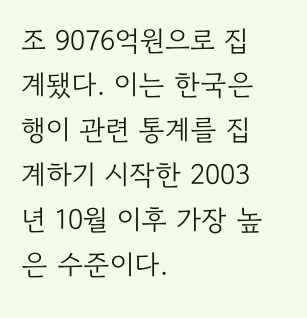조 9076억원으로 집계됐다. 이는 한국은행이 관련 통계를 집계하기 시작한 2003년 10월 이후 가장 높은 수준이다.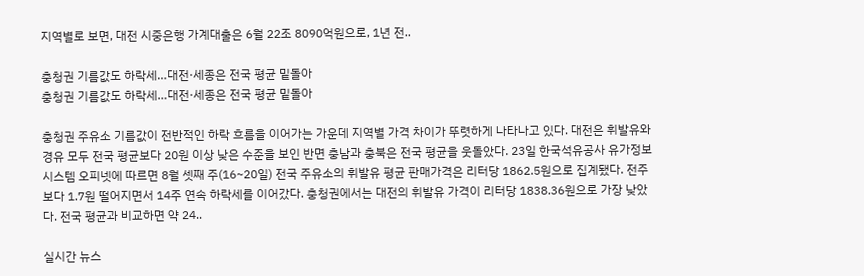지역별로 보면, 대전 시중은행 가계대출은 6월 22조 8090억원으로, 1년 전..

충청권 기름값도 하락세…대전·세종은 전국 평균 밑돌아
충청권 기름값도 하락세…대전·세종은 전국 평균 밑돌아

충청권 주유소 기름값이 전반적인 하락 흐름을 이어가는 가운데 지역별 가격 차이가 뚜렷하게 나타나고 있다. 대전은 휘발유와 경유 모두 전국 평균보다 20원 이상 낮은 수준을 보인 반면 충남과 충북은 전국 평균을 웃돌았다. 23일 한국석유공사 유가정보시스템 오피넷에 따르면 8월 셋째 주(16~20일) 전국 주유소의 휘발유 평균 판매가격은 리터당 1862.5원으로 집계됐다. 전주보다 1.7원 떨어지면서 14주 연속 하락세를 이어갔다. 충청권에서는 대전의 휘발유 가격이 리터당 1838.36원으로 가장 낮았다. 전국 평균과 비교하면 약 24..

실시간 뉴스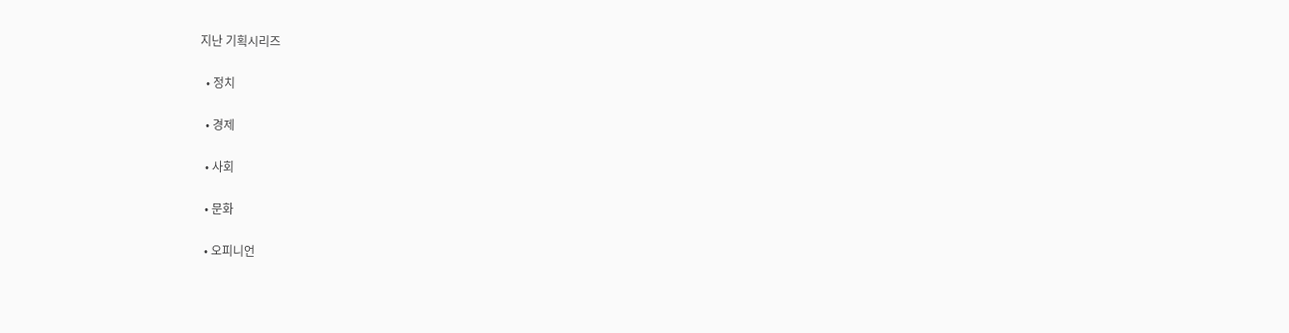지난 기획시리즈

  • 정치

  • 경제

  • 사회

  • 문화

  • 오피니언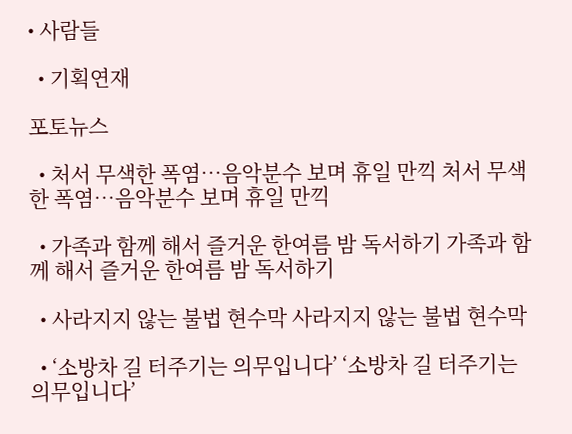• 사람들

  • 기획연재

포토뉴스

  • 처서 무색한 폭염…음악분수 보며 휴일 만끽 처서 무색한 폭염…음악분수 보며 휴일 만끽

  • 가족과 함께 해서 즐거운 한여름 밤 독서하기 가족과 함께 해서 즐거운 한여름 밤 독서하기

  • 사라지지 않는 불법 현수막 사라지지 않는 불법 현수막

  • ‘소방차 길 터주기는 의무입니다’ ‘소방차 길 터주기는 의무입니다’